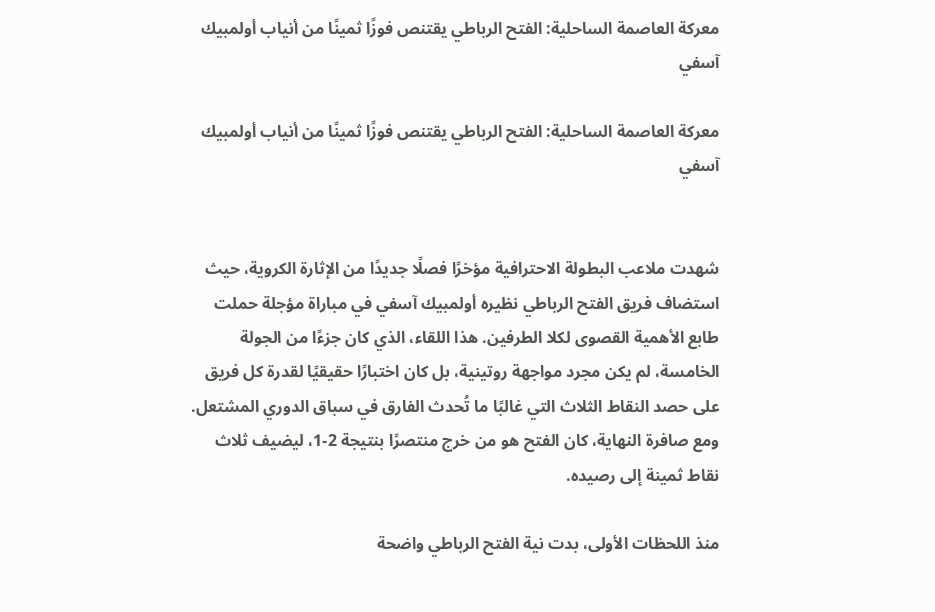معركة العاصمة الساحلية: الفتح الرباطي يقتنص فوزًا ثمينًا من أنياب أولمبيك آسفي

معركة العاصمة الساحلية: الفتح الرباطي يقتنص فوزًا ثمينًا من أنياب أولمبيك آسفي


شهدت ملاعب البطولة الاحترافية مؤخرًا فصلًا جديدًا من الإثارة الكروية، حيث استضاف فريق الفتح الرباطي نظيره أولمبيك آسفي في مباراة مؤجلة حملت طابع الأهمية القصوى لكلا الطرفين. هذا اللقاء، الذي كان جزءًا من الجولة الخامسة، لم يكن مجرد مواجهة روتينية، بل كان اختبارًا حقيقيًا لقدرة كل فريق على حصد النقاط الثلاث التي غالبًا ما تُحدث الفارق في سباق الدوري المشتعل. ومع صافرة النهاية، كان الفتح هو من خرج منتصرًا بنتيجة 2-1، ليضيف ثلاث نقاط ثمينة إلى رصيده.

منذ اللحظات الأولى، بدت نية الفتح الرباطي واضحة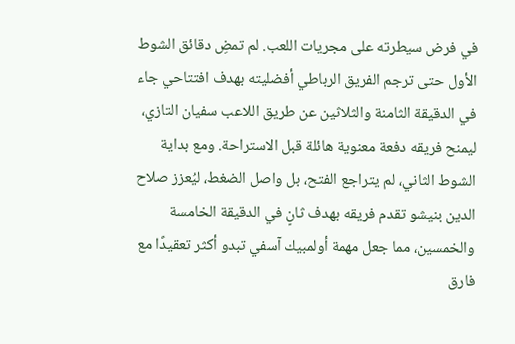في فرض سيطرته على مجريات اللعب. لم تمضِ دقائق الشوط الأول حتى ترجم الفريق الرباطي أفضليته بهدف افتتاحي جاء في الدقيقة الثامنة والثلاثين عن طريق اللاعب سفيان التازي، ليمنح فريقه دفعة معنوية هائلة قبل الاستراحة. ومع بداية الشوط الثاني، لم يتراجع الفتح، بل واصل الضغط، ليُعزز صلاح الدين بنيشو تقدم فريقه بهدف ثانٍ في الدقيقة الخامسة والخمسين، مما جعل مهمة أولمبيك آسفي تبدو أكثر تعقيدًا مع فارق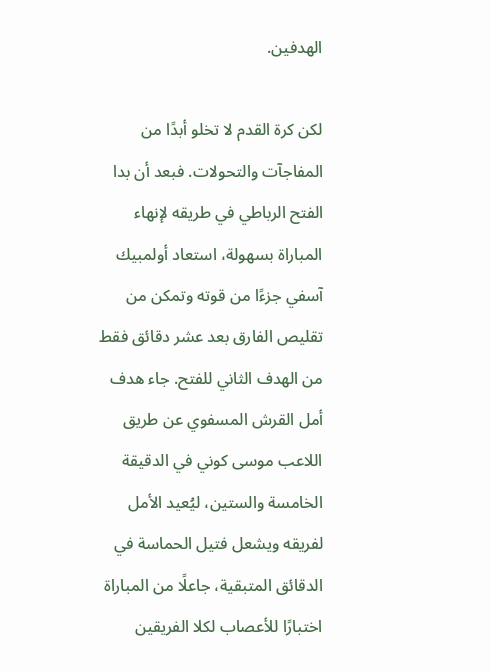الهدفين.

لكن كرة القدم لا تخلو أبدًا من المفاجآت والتحولات. فبعد أن بدا الفتح الرباطي في طريقه لإنهاء المباراة بسهولة، استعاد أولمبيك آسفي جزءًا من قوته وتمكن من تقليص الفارق بعد عشر دقائق فقط من الهدف الثاني للفتح. جاء هدف أمل القرش المسفوي عن طريق اللاعب موسى كوني في الدقيقة الخامسة والستين، ليُعيد الأمل لفريقه ويشعل فتيل الحماسة في الدقائق المتبقية، جاعلًا من المباراة اختبارًا للأعصاب لكلا الفريقين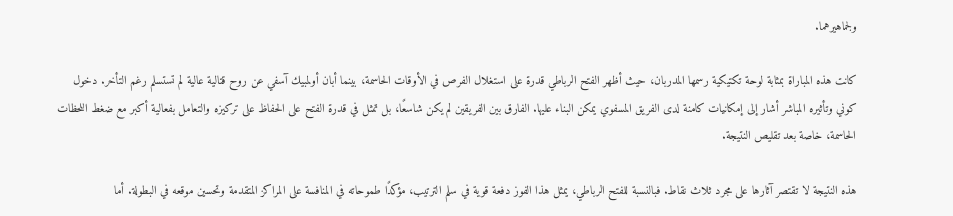ولجماهيرهما.

كانت هذه المباراة بمثابة لوحة تكتيكية رسمها المدربان، حيث أظهر الفتح الرباطي قدرة على استغلال الفرص في الأوقات الحاسمة، بينما أبان أولمبيك آسفي عن روح قتالية عالية لم تستسلم رغم التأخر. دخول كوني وتأثيره المباشر أشار إلى إمكانيات كامنة لدى الفريق المسفوي يمكن البناء عليها. الفارق بين الفريقين لم يكن شاسعًا، بل تمثل في قدرة الفتح على الحفاظ على تركيزه والتعامل بفعالية أكبر مع ضغط اللحظات الحاسمة، خاصة بعد تقليص النتيجة.

هذه النتيجة لا تقتصر آثارها على مجرد ثلاث نقاط. فبالنسبة للفتح الرباطي، يمثل هذا الفوز دفعة قوية في سلم الترتيب، مؤكدًا طموحاته في المنافسة على المراكز المتقدمة وتحسين موقعه في البطولة. أما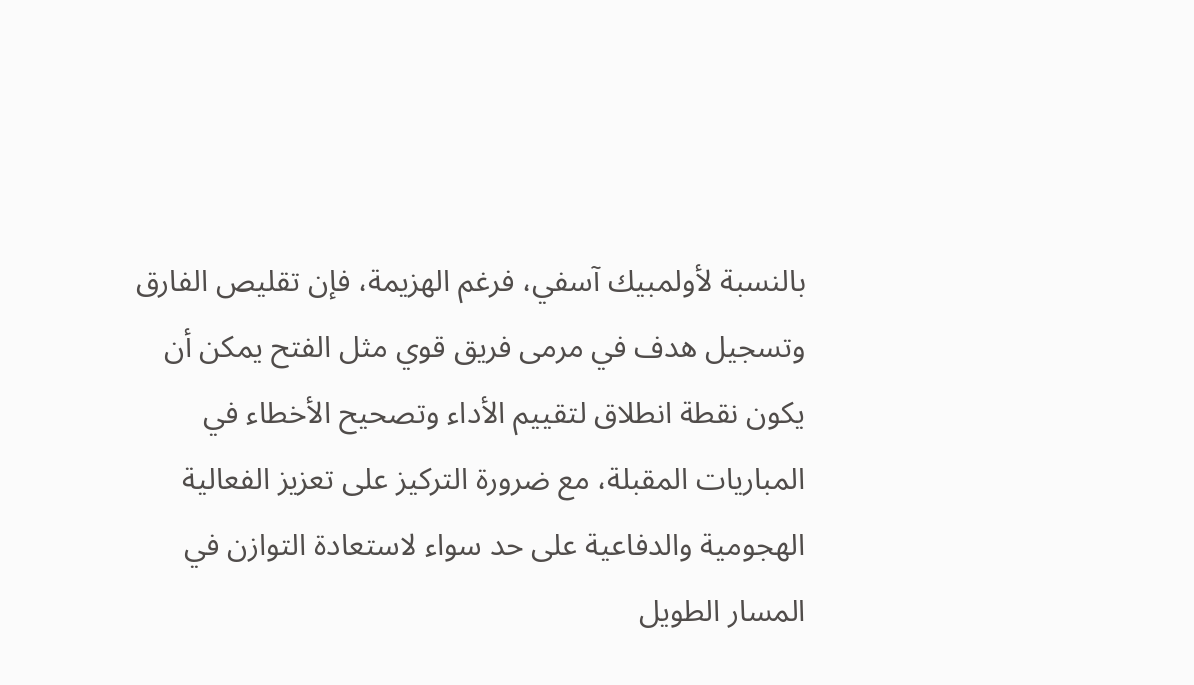بالنسبة لأولمبيك آسفي، فرغم الهزيمة، فإن تقليص الفارق وتسجيل هدف في مرمى فريق قوي مثل الفتح يمكن أن يكون نقطة انطلاق لتقييم الأداء وتصحيح الأخطاء في المباريات المقبلة، مع ضرورة التركيز على تعزيز الفعالية الهجومية والدفاعية على حد سواء لاستعادة التوازن في المسار الطويل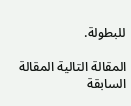للبطولة.

المقالة التالية المقالة السابقة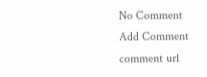No Comment
Add Comment
comment url